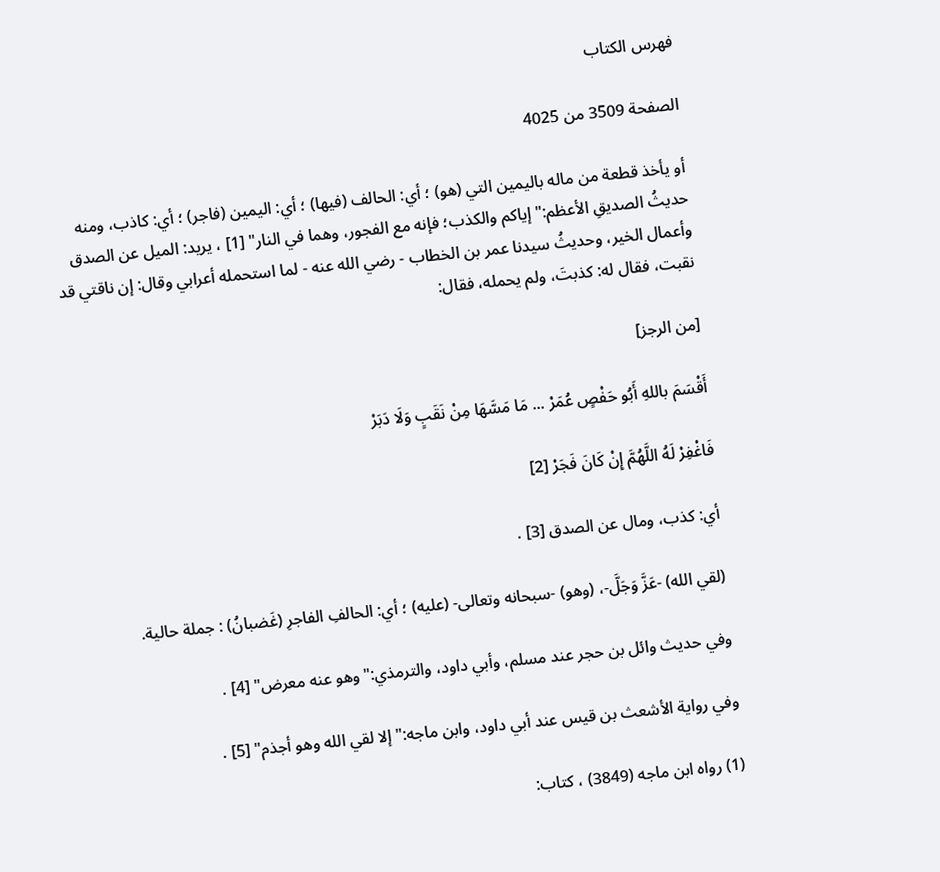فهرس الكتاب

الصفحة 3509 من 4025

أو يأخذ قطعة من ماله باليمين التي (هو) ؛ أي: الحالف (فيها) ؛ أي: اليمين (فاجر) ؛ أي: كاذب، ومنه حديثُ الصديقِ الأعظم:"إياكم والكذب؛ فإنه مع الفجور، وهما في النار" [1] ، يريد: الميل عن الصدق وأعمال الخير، وحديثُ سيدنا عمر بن الخطاب - رضي الله عنه - لما استحمله أعرابي وقال: إن ناقتي قد نقبت، فقال له: كذبتَ، ولم يحمله، فقال:

[من الرجز]

أَقْسَمَ باللهِ أَبُو حَفْصٍ عُمَرْ ... مَا مَسَّهَا مِنْ نَقَبٍ وَلَا دَبَرْ

فَاغْفِرْ لَهُ اللَّهُمَّ إِنْ كَانَ فَجَرْ [2]

أي: كذب، ومال عن الصدق [3] .

(لقي الله) -عَزَّ وَجَلَّ-، (وهو) -سبحانه وتعالى- (عليه) ؛ أي: الحالفِ الفاجرِ (غَضبانُ) : جملة حالية.

وفي حديث وائل بن حجر عند مسلم، وأبي داود، والترمذي:"وهو عنه معرض" [4] .

وفي رواية الأشعث بن قيس عند أبي داود، وابن ماجه:"إلا لقي الله وهو أجذم" [5] .

(1) رواه ابن ماجه (3849) ، كتاب: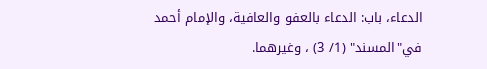الدعاء، باب: الدعاء بالعفو والعافية، والإمام أحمد في"المسند" (1/ 3) ، وغيرهما.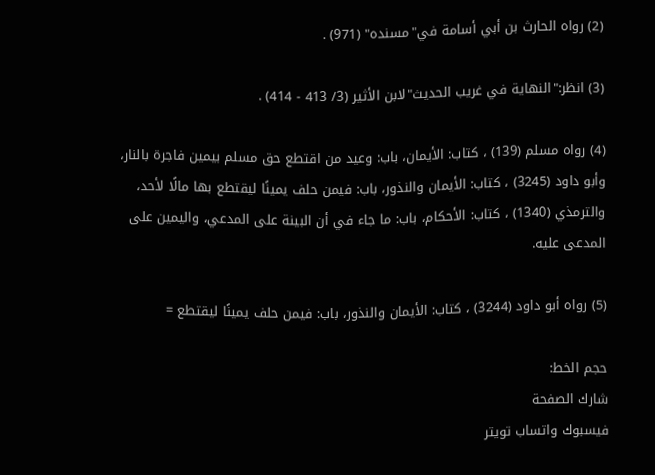(2) رواه الحارث بن أبي أسامة في"مسنده" (971) .

(3) انظر:"النهاية في غريب الحديث"لابن الأثير (3/ 413 - 414) .

(4) رواه مسلم (139) ، كتاب: الأيمان، باب: وعيد من اقتطع حق مسلم بيمين فاجرة بالنار، وأبو داود (3245) ، كتاب: الأيمان والنذور، باب: فيمن حلف يمينًا ليقتطع بها مالًا لأحد، والترمذي (1340) ، كتاب: الأحكام، باب: ما جاء في أن البينة على المدعي، واليمين على المدعى عليه.

(5) رواه أبو داود (3244) ، كتاب: الأيمان والنذور، باب: فيمن حلف يمينًا ليقتطع =

حجم الخط:
شارك الصفحة
فيسبوك واتساب تويتر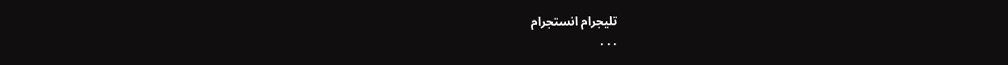تليجرام انستجرام
. . .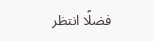فضلًا انتظر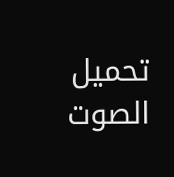تحميل الصوت